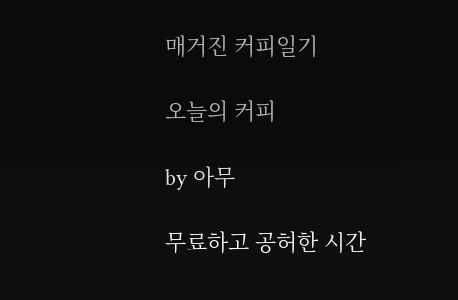매거진 커피일기

오늘의 커피

by 아무

무료하고 공허한 시간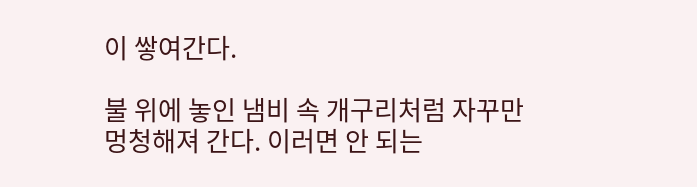이 쌓여간다.

불 위에 놓인 냄비 속 개구리처럼 자꾸만 멍청해져 간다. 이러면 안 되는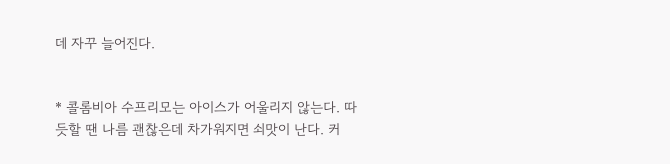데 자꾸 늘어진다.


* 콜롬비아 수프리모는 아이스가 어울리지 않는다. 따듯할 땐 나름 괜찮은데 차가워지면 쇠맛이 난다. 커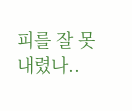피를 잘 못 내렸나..